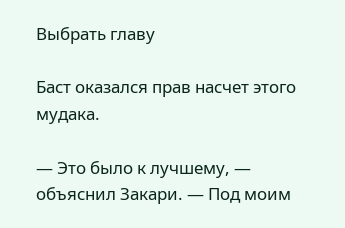Выбрать главу

Баст оказался прав насчет этого мудака.

— Это было к лучшему, — объяснил Закари. — Под моим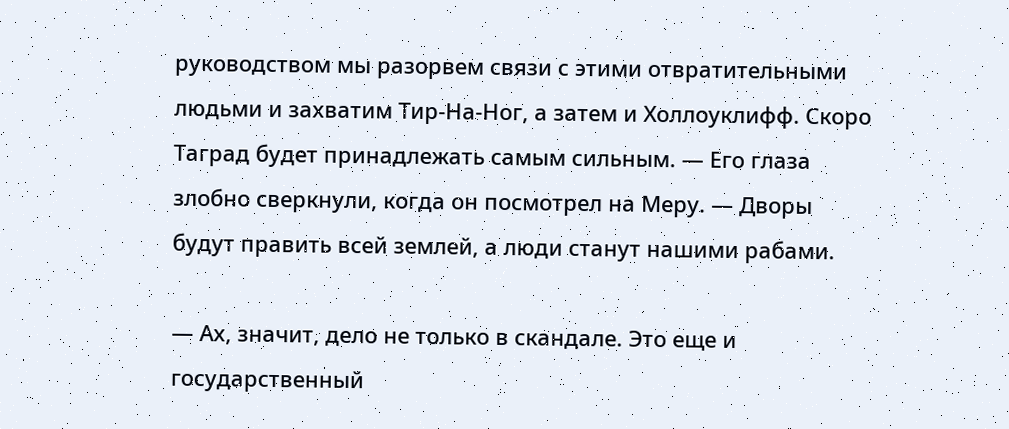руководством мы разорвем связи с этими отвратительными людьми и захватим Тир-На-Ног, а затем и Холлоуклифф. Скоро Таград будет принадлежать самым сильным. — Его глаза злобно сверкнули, когда он посмотрел на Меру. — Дворы будут править всей землей, а люди станут нашими рабами.

— Ах, значит, дело не только в скандале. Это еще и государственный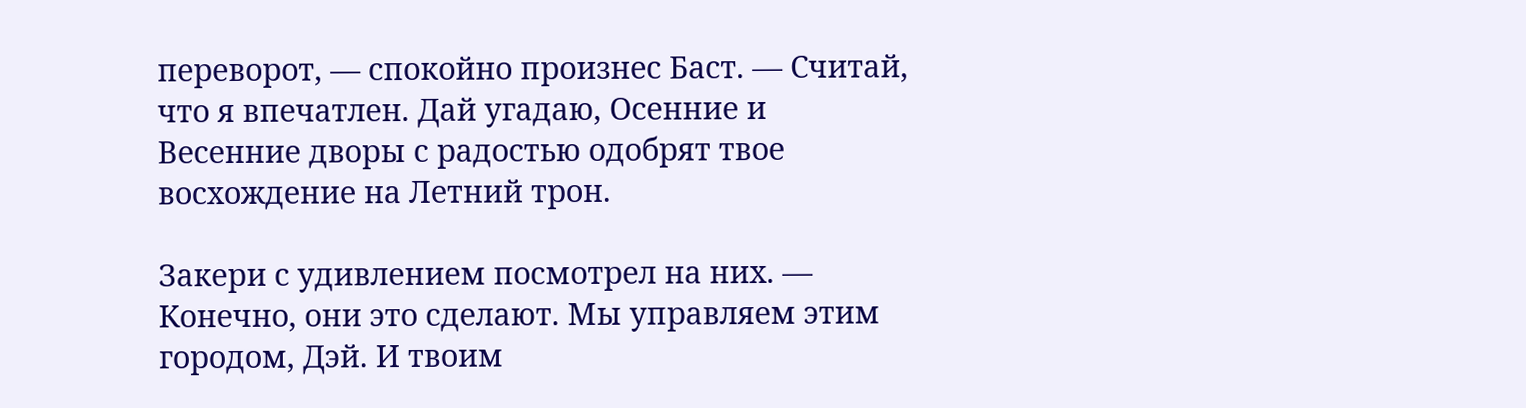переворот, — спокойно произнес Баст. — Считай, что я впечатлен. Дай угадаю, Осенние и Весенние дворы с радостью одобрят твое восхождение на Летний трон.

Закери с удивлением посмотрел на них. — Конечно, они это сделают. Мы управляем этим городом, Дэй. И твоим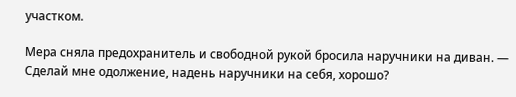участком.

Мера сняла предохранитель и свободной рукой бросила наручники на диван. — Сделай мне одолжение, надень наручники на себя, хорошо?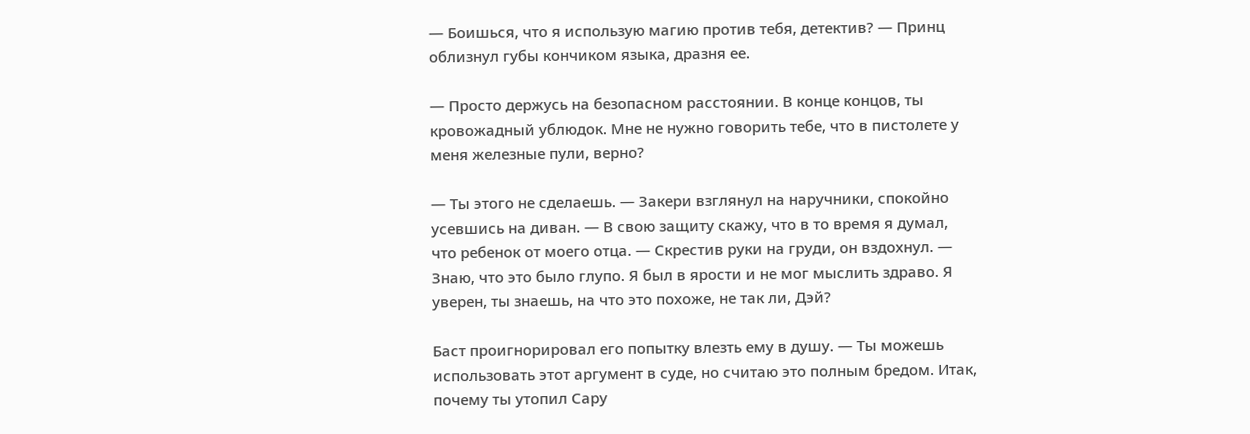— Боишься, что я использую магию против тебя, детектив? — Принц облизнул губы кончиком языка, дразня ее.

— Просто держусь на безопасном расстоянии. В конце концов, ты кровожадный ублюдок. Мне не нужно говорить тебе, что в пистолете у меня железные пули, верно?

— Ты этого не сделаешь. — Закери взглянул на наручники, спокойно усевшись на диван. — В свою защиту скажу, что в то время я думал, что ребенок от моего отца. — Скрестив руки на груди, он вздохнул. — Знаю, что это было глупо. Я был в ярости и не мог мыслить здраво. Я уверен, ты знаешь, на что это похоже, не так ли, Дэй?

Баст проигнорировал его попытку влезть ему в душу. — Ты можешь использовать этот аргумент в суде, но считаю это полным бредом. Итак, почему ты утопил Сару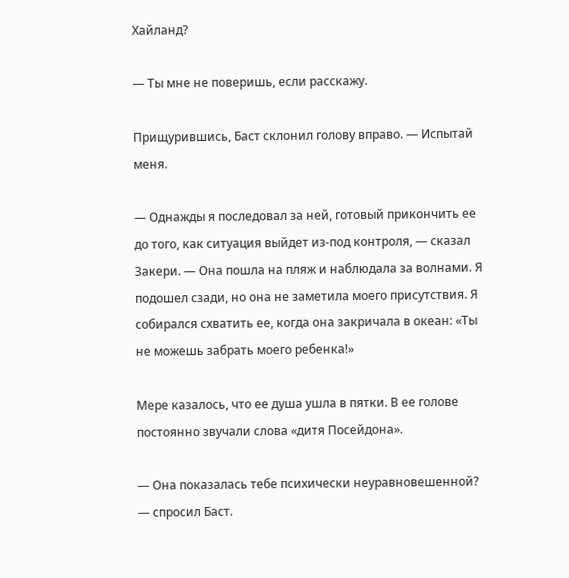Хайланд?

— Ты мне не поверишь, если расскажу.

Прищурившись, Баст склонил голову вправо. — Испытай меня.

— Однажды я последовал за ней, готовый прикончить ее до того, как ситуация выйдет из-под контроля, — сказал Закери. — Она пошла на пляж и наблюдала за волнами. Я подошел сзади, но она не заметила моего присутствия. Я собирался схватить ее, когда она закричала в океан: «Ты не можешь забрать моего ребенка!»

Мере казалось, что ее душа ушла в пятки. В ее голове постоянно звучали слова «дитя Посейдона».

— Она показалась тебе психически неуравновешенной? — спросил Баст.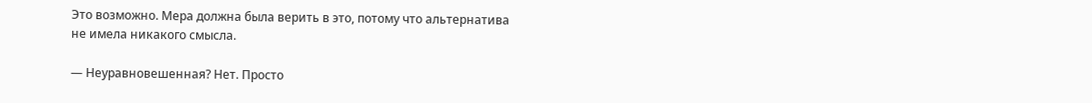Это возможно. Мера должна была верить в это, потому что альтернатива не имела никакого смысла.

— Неуравновешенная? Нет. Просто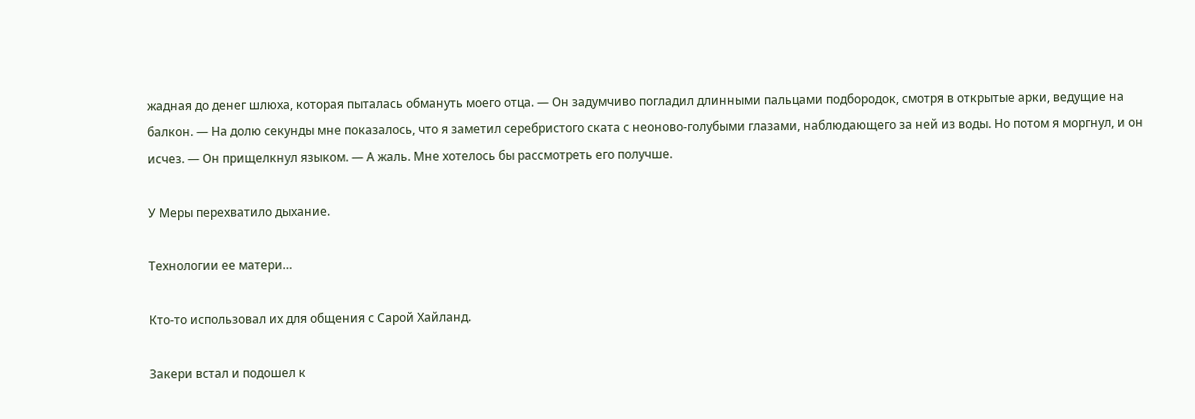жадная до денег шлюха, которая пыталась обмануть моего отца. — Он задумчиво погладил длинными пальцами подбородок, смотря в открытые арки, ведущие на балкон. — На долю секунды мне показалось, что я заметил серебристого ската с неоново-голубыми глазами, наблюдающего за ней из воды. Но потом я моргнул, и он исчез. — Он прищелкнул языком. — А жаль. Мне хотелось бы рассмотреть его получше.

У Меры перехватило дыхание.

Технологии ее матери…

Кто-то использовал их для общения с Сарой Хайланд.

Закери встал и подошел к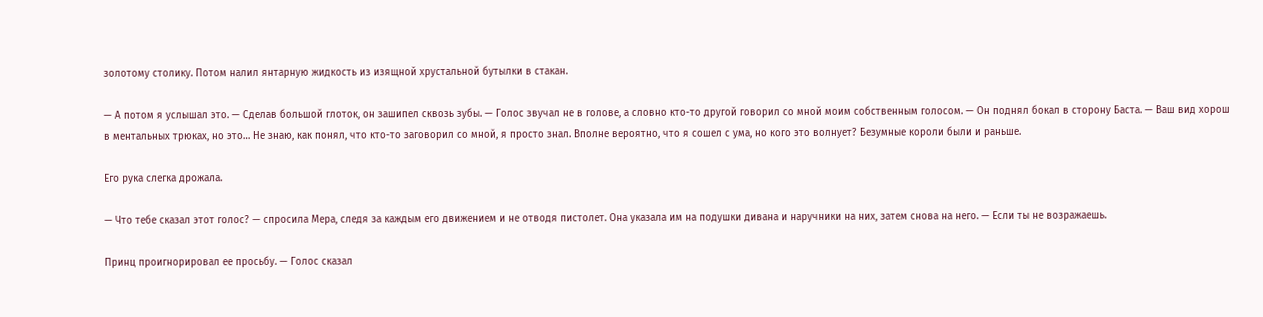золотому столику. Потом налил янтарную жидкость из изящной хрустальной бутылки в стакан.

— А потом я услышал это. — Сделав большой глоток, он зашипел сквозь зубы. — Голос звучал не в голове, а словно кто-то другой говорил со мной моим собственным голосом. — Он поднял бокал в сторону Баста. — Ваш вид хорош в ментальных трюках, но это… Не знаю, как понял, что кто-то заговорил со мной, я просто знал. Вполне вероятно, что я сошел с ума, но кого это волнует? Безумные короли были и раньше.

Его рука слегка дрожала.

— Что тебе сказал этот голос? — спросила Мера, следя за каждым его движением и не отводя пистолет. Она указала им на подушки дивана и наручники на них, затем снова на него. — Если ты не возражаешь.

Принц проигнорировал ее просьбу. — Голос сказал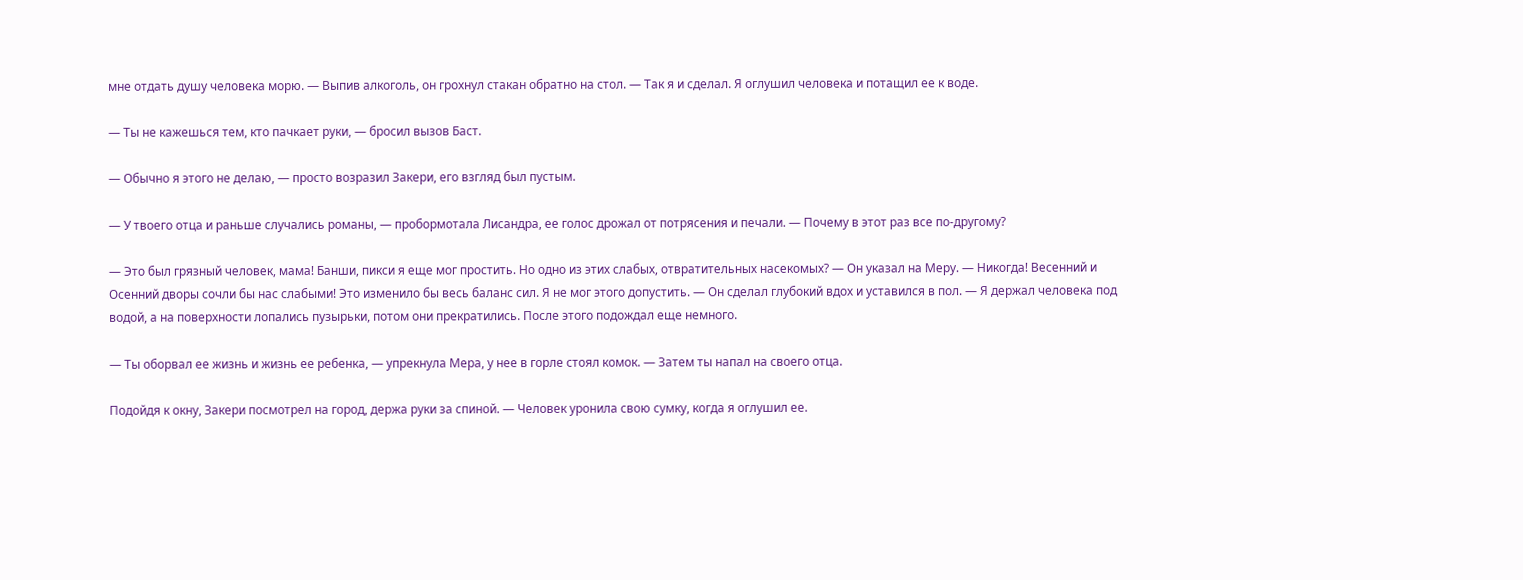мне отдать душу человека морю. — Выпив алкоголь, он грохнул стакан обратно на стол. — Так я и сделал. Я оглушил человека и потащил ее к воде.

— Ты не кажешься тем, кто пачкает руки, — бросил вызов Баст.

— Обычно я этого не делаю, — просто возразил Закери, его взгляд был пустым.

— У твоего отца и раньше случались романы, — пробормотала Лисандра, ее голос дрожал от потрясения и печали. — Почему в этот раз все по-другому?

— Это был грязный человек, мама! Банши, пикси я еще мог простить. Но одно из этих слабых, отвратительных насекомых? — Он указал на Меру. — Никогда! Весенний и Осенний дворы сочли бы нас слабыми! Это изменило бы весь баланс сил. Я не мог этого допустить. — Он сделал глубокий вдох и уставился в пол. — Я держал человека под водой, а на поверхности лопались пузырьки, потом они прекратились. После этого подождал еще немного.

— Ты оборвал ее жизнь и жизнь ее ребенка, — упрекнула Мера, у нее в горле стоял комок. — Затем ты напал на своего отца.

Подойдя к окну, Закери посмотрел на город, держа руки за спиной. — Человек уронила свою сумку, когда я оглушил ее.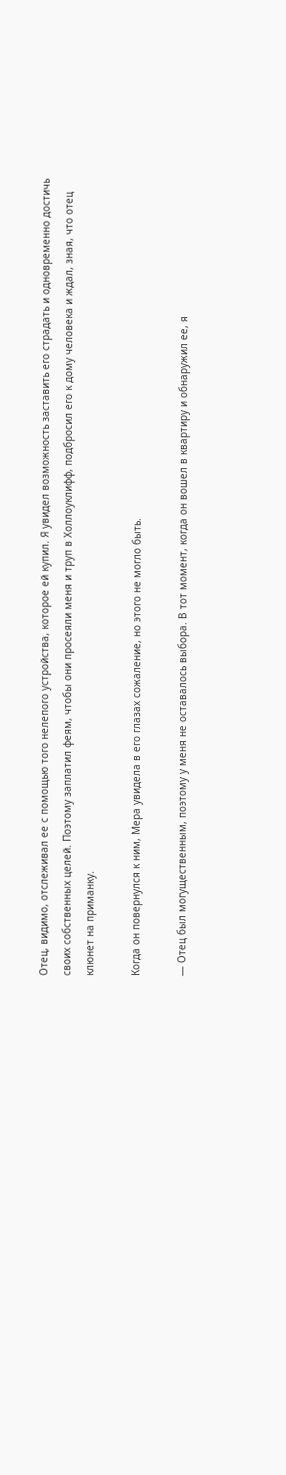Отец, видимо, отслеживал ее с помощью того нелепого устройства, которое ей купил. Я увидел возможность заставить его страдать и одновременно достичь своих собственных целей. Поэтому заплатил феям, чтобы они просеяли меня и труп в Холлоуклифф, подбросил его к дому человека и ждал, зная, что отец клюнет на приманку.

Когда он повернулся к ним, Мера увидела в его глазах сожаление, но этого не могло быть.

— Отец был могущественным, поэтому у меня не оставалось выбора. В тот момент, когда он вошел в квартиру и обнаружил ее, я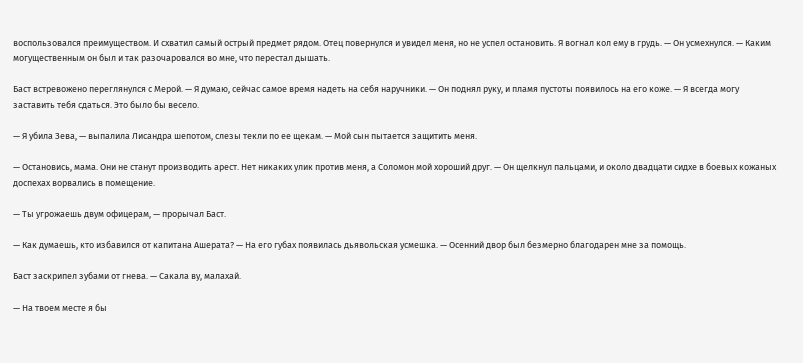воспользовался преимуществом. И схватил самый острый предмет рядом. Отец повернулся и увидел меня, но не успел остановить. Я вогнал кол ему в грудь. — Он усмехнулся. — Каким могущественным он был и так разочаровался во мне, что перестал дышать.

Баст встревожено переглянулся с Мерой. — Я думаю, сейчас самое время надеть на себя наручники. — Он поднял руку, и пламя пустоты появилось на его коже. — Я всегда могу заставить тебя сдаться. Это было бы весело.

— Я убила Зева, — выпалила Лисандра шепотом, слезы текли по ее щекам. — Мой сын пытается защитить меня.

— Остановись, мама. Они не станут производить арест. Нет никаких улик против меня, а Соломон мой хороший друг. — Он щелкнул пальцами, и около двадцати сидхе в боевых кожаных доспехах ворвались в помещение.

— Ты угрожаешь двум офицерам, — прорычал Баст.

— Как думаешь, кто избавился от капитана Ашерата? — На его губах появилась дьявольская усмешка. — Осенний двор был безмерно благодарен мне за помощь.

Баст заскрипел зубами от гнева. — Сакала ву, малахай.

— На твоем месте я бы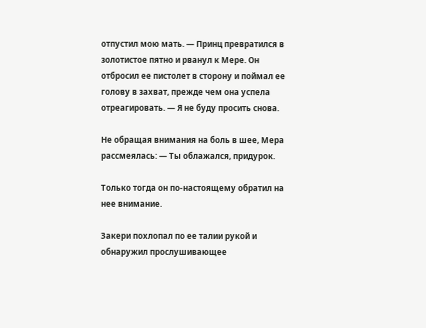отпустил мою мать. — Принц превратился в золотистое пятно и рванул к Мере. Он отбросил ее пистолет в сторону и поймал ее голову в захват, прежде чем она успела отреагировать. — Я не буду просить снова.

Не обращая внимания на боль в шее, Мера рассмеялась: — Ты облажался, придурок.

Только тогда он по-настоящему обратил на нее внимание.

Закери похлопал по ее талии рукой и обнаружил прослушивающее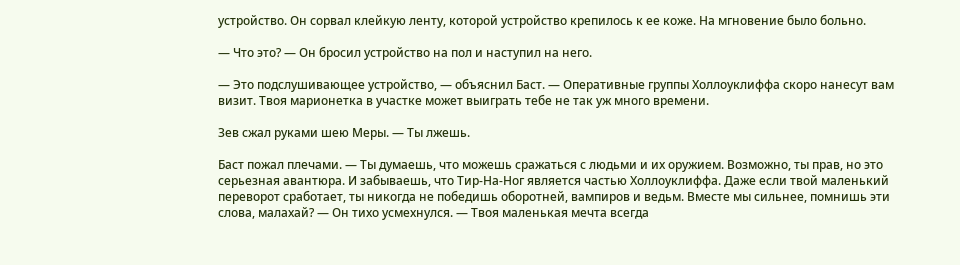устройство. Он сорвал клейкую ленту, которой устройство крепилось к ее коже. На мгновение было больно.

— Что это? — Он бросил устройство на пол и наступил на него.

— Это подслушивающее устройство, — объяснил Баст. — Оперативные группы Холлоуклиффа скоро нанесут вам визит. Твоя марионетка в участке может выиграть тебе не так уж много времени.

Зев сжал руками шею Меры. — Ты лжешь.

Баст пожал плечами. — Ты думаешь, что можешь сражаться с людьми и их оружием. Возможно, ты прав, но это серьезная авантюра. И забываешь, что Тир-На-Ног является частью Холлоуклиффа. Даже если твой маленький переворот сработает, ты никогда не победишь оборотней, вампиров и ведьм. Вместе мы сильнее, помнишь эти слова, малахай? — Он тихо усмехнулся. — Твоя маленькая мечта всегда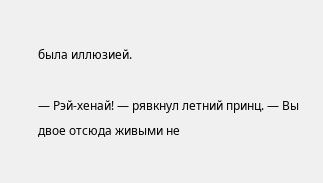была иллюзией.

— Рэй-хенай! — рявкнул летний принц. — Вы двое отсюда живыми не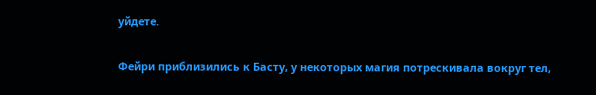уйдете.

Фейри приблизились к Басту, у некоторых магия потрескивала вокруг тел,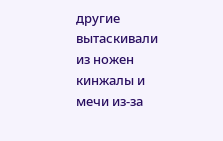другие вытаскивали из ножен кинжалы и мечи из-за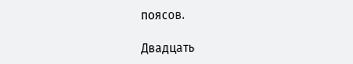поясов.

Двадцать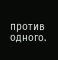против одного.